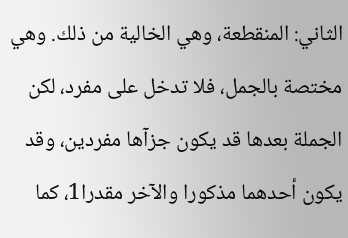الثاني: المنقطعة، وهي الخالية من ذلك. وهي مختصة بالجمل، فلا تدخل على مفرد، لكن الجملة بعدها قد يكون جزآها مفردين، وقد يكون أحدهما مذكورا والآخر مقدرا1، كما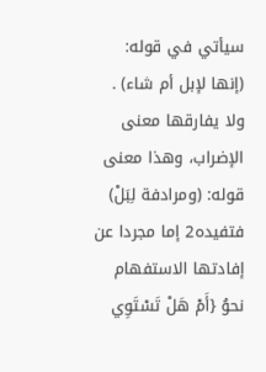سيأتي في قوله: (إنها لإبل أم شاء) . ولا يفارقها معنى الإضراب، وهذا معنى قوله: (ومرادفة لِبَلْ) فتفيده2 إما مجردا عن إفادتها الاستفهام نحوُ {أَمْ هَلْ تَسْتَوِي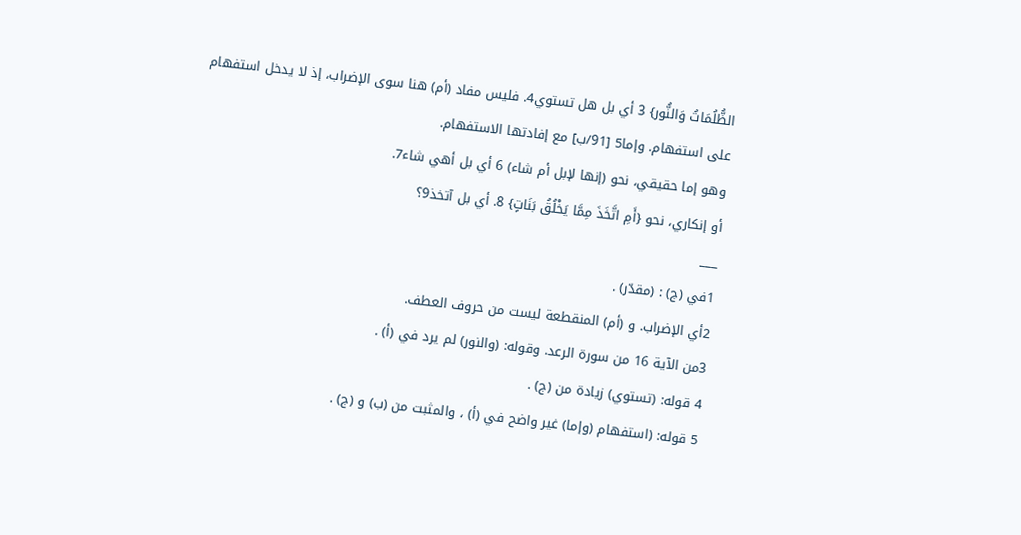الظُّلُمَاتُ وَالنُّور} 3 أي بل هل تستوي4. فليس مفاد (أم) هنا سوى الإضراب، إذ لا يدخل استفهام على استفهام. وإما5 [91/ب] مع إفادتها الاستفهام.
وهو إما حقيقي، نحو (إنها لإبل أم شاء) 6 أي بل أهي شاء7.
أو إنكاري، نحو {أَمِ اتَّخَذَ مِمَّا يَخْلُقُ بَنَاتٍ} 8. أي بل آتخذ9؟
___
1في (ج) : (مقدّر) .
2أي الإضراب. و (أم) المنقطعة ليست من حروف العطف.
3من الآية 16 من سورة الرعد. وقوله: (والنور) لم يرد في (أ) .
4 قوله: (تستوي) زيادة من (ج) .
5 قوله: (استفهام (وإما) غير واضح في (أ) ، والمثبت من (ب) و (ج) .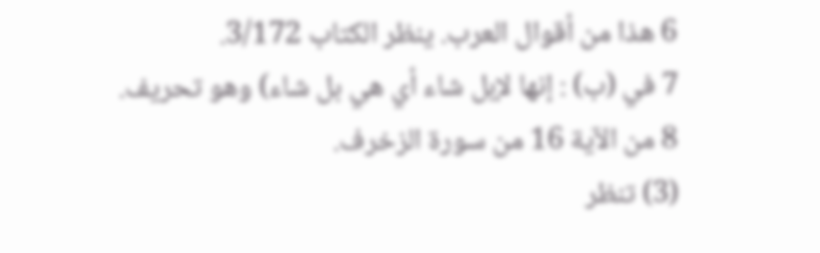6 هذا من أقوال العرب. ينظر الكتاب 3/172.
7 في (ب) : إنها لإبل شاء أي هي بل شاء) وهو تحريف.
8 من الآية 16 من سورة الزخرف.
(3) تنظر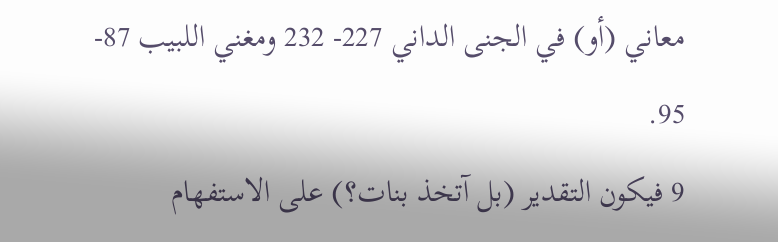معاني (أو) في الجنى الداني 227- 232 ومغني اللبيب 87- 95.
9 فيكون التقدير (بل آتخذ بنات؟) على الاستفهام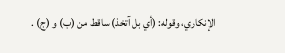الإنكاري، وقوله: (أي بل آتخذ) ساقط من (ب) و (ج) .